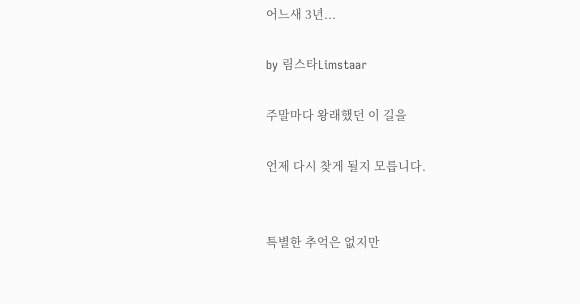어느새 3년...

by 림스타Limstaar

주말마다 왕래했던 이 길을

언제 다시 찾게 될지 모릅니다.


특별한 추억은 없지만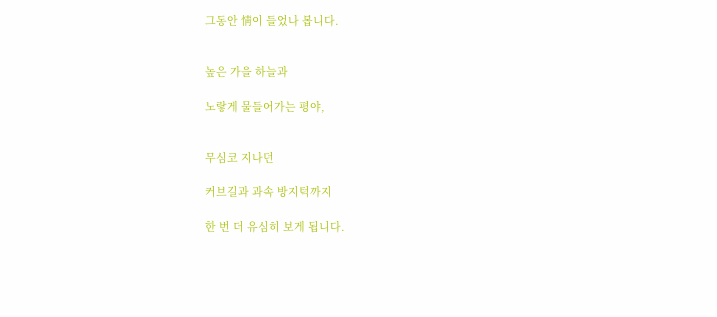그동안 情이 들었나 봅니다.


높은 가을 하늘과

노랗게 물들어가는 평야,


무심코 지나던

커브길과 과속 방지턱까지

한 번 더 유심히 보게 됩니다.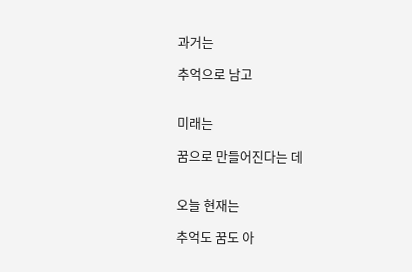과거는

추억으로 남고


미래는

꿈으로 만들어진다는 데


오늘 현재는

추억도 꿈도 아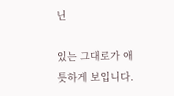닌

있는 그대로가 애틋하게 보입니다.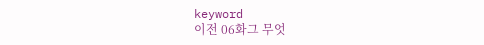keyword
이전 06화그 무엇